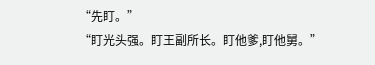“先盯。”
“盯光头强。盯王副所长。盯他爹,盯他舅。”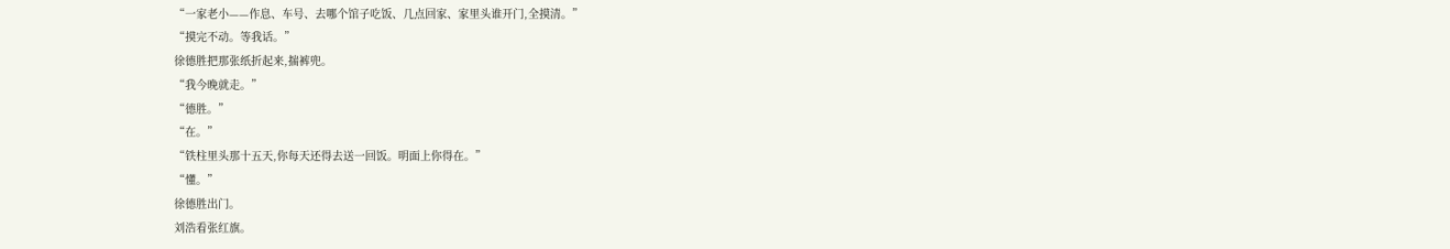“一家老小——作息、车号、去哪个馆子吃饭、几点回家、家里头谁开门,全摸清。”
“摸完不动。等我话。”
徐德胜把那张纸折起来,揣裤兜。
“我今晚就走。”
“德胜。”
“在。”
“铁柱里头那十五天,你每天还得去送一回饭。明面上你得在。”
“懂。”
徐德胜出门。
刘浩看张红旗。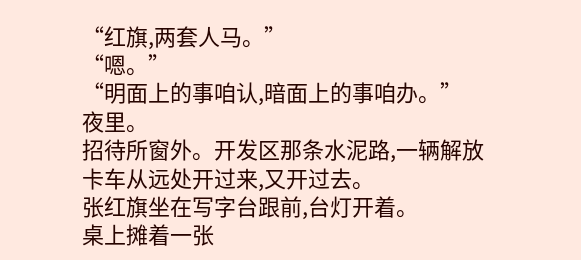“红旗,两套人马。”
“嗯。”
“明面上的事咱认,暗面上的事咱办。”
夜里。
招待所窗外。开发区那条水泥路,一辆解放卡车从远处开过来,又开过去。
张红旗坐在写字台跟前,台灯开着。
桌上摊着一张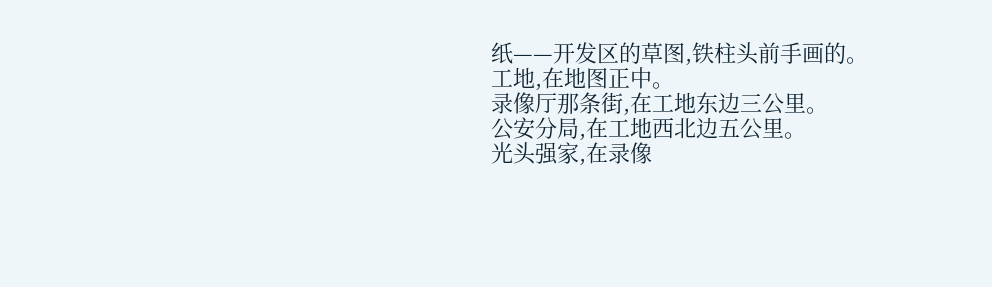纸——开发区的草图,铁柱头前手画的。
工地,在地图正中。
录像厅那条街,在工地东边三公里。
公安分局,在工地西北边五公里。
光头强家,在录像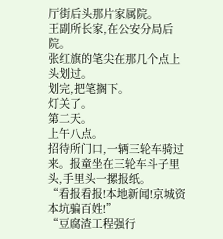厅街后头那片家属院。
王副所长家,在公安分局后院。
张红旗的笔尖在那几个点上头划过。
划完,把笔搁下。
灯关了。
第二天。
上午八点。
招待所门口,一辆三轮车骑过来。报童坐在三轮车斗子里头,手里头一摞报纸。
“看报看报!本地新闻!京城资本坑骗百姓!”
“豆腐渣工程强行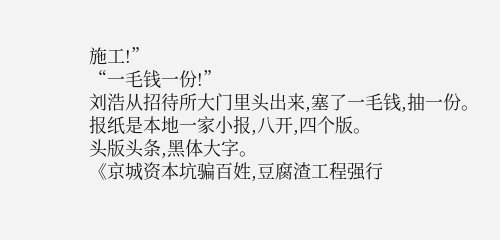施工!”
“一毛钱一份!”
刘浩从招待所大门里头出来,塞了一毛钱,抽一份。
报纸是本地一家小报,八开,四个版。
头版头条,黑体大字。
《京城资本坑骗百姓,豆腐渣工程强行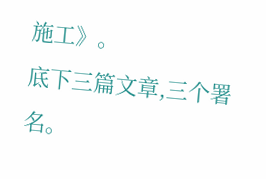施工》。
底下三篇文章,三个署名。